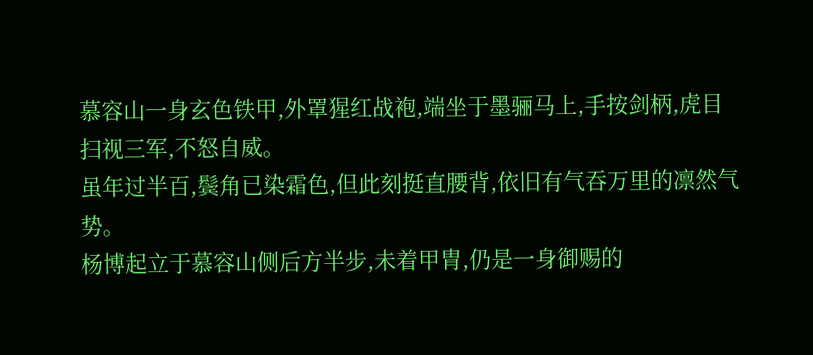慕容山一身玄色铁甲,外罩猩红战袍,端坐于墨骊马上,手按剑柄,虎目扫视三军,不怒自威。
虽年过半百,鬓角已染霜色,但此刻挺直腰背,依旧有气吞万里的凛然气势。
杨博起立于慕容山侧后方半步,未着甲胄,仍是一身御赐的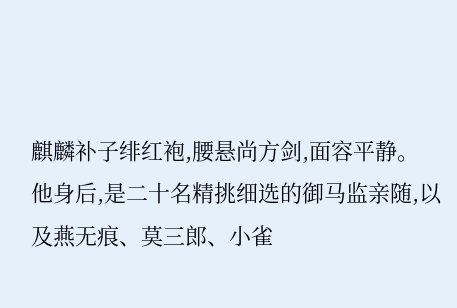麒麟补子绯红袍,腰悬尚方剑,面容平静。
他身后,是二十名精挑细选的御马监亲随,以及燕无痕、莫三郎、小雀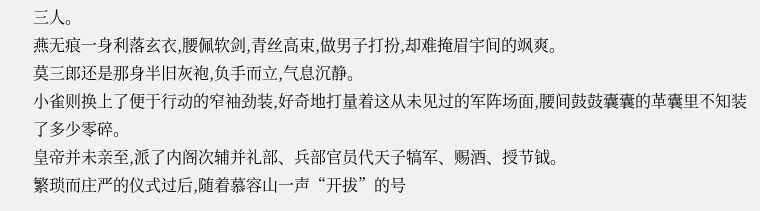三人。
燕无痕一身利落玄衣,腰佩软剑,青丝高束,做男子打扮,却难掩眉宇间的飒爽。
莫三郎还是那身半旧灰袍,负手而立,气息沉静。
小雀则换上了便于行动的窄袖劲装,好奇地打量着这从未见过的军阵场面,腰间鼓鼓囊囊的革囊里不知装了多少零碎。
皇帝并未亲至,派了内阁次辅并礼部、兵部官员代天子犒军、赐酒、授节钺。
繁琐而庄严的仪式过后,随着慕容山一声“开拔”的号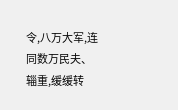令,八万大军,连同数万民夫、辎重,缓缓转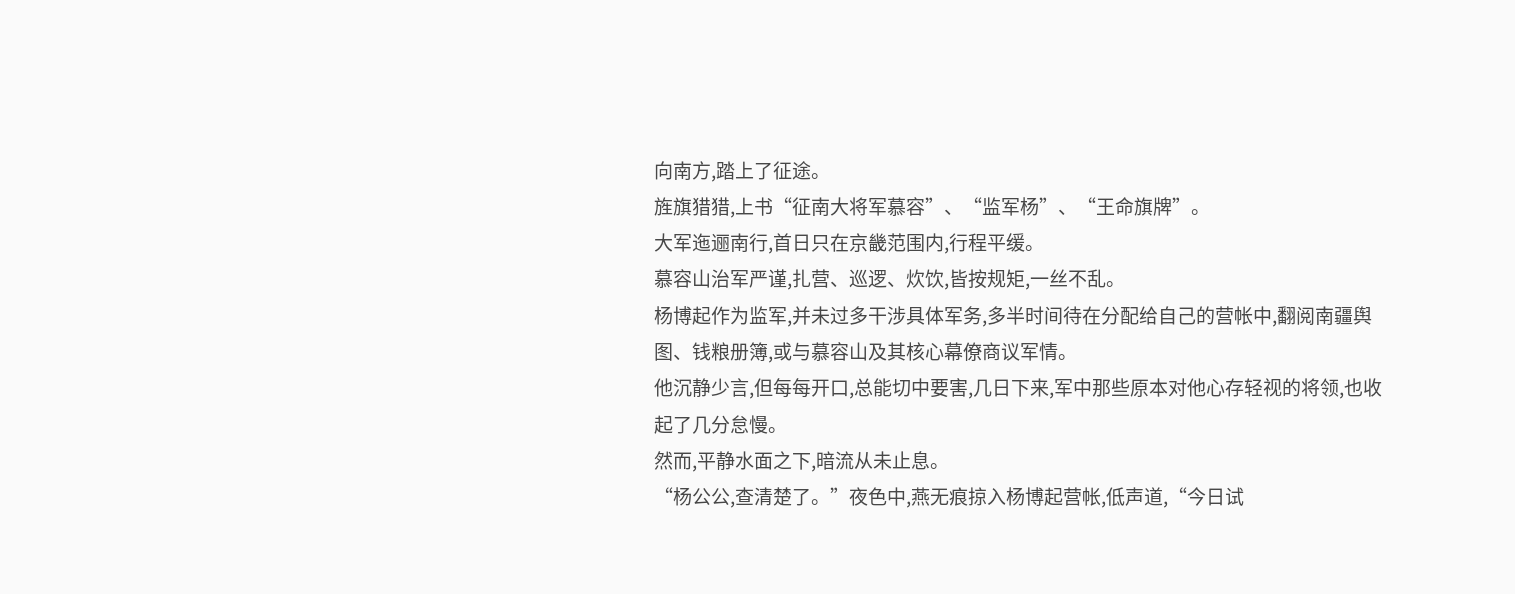向南方,踏上了征途。
旌旗猎猎,上书“征南大将军慕容”、“监军杨”、“王命旗牌”。
大军迤逦南行,首日只在京畿范围内,行程平缓。
慕容山治军严谨,扎营、巡逻、炊饮,皆按规矩,一丝不乱。
杨博起作为监军,并未过多干涉具体军务,多半时间待在分配给自己的营帐中,翻阅南疆舆图、钱粮册簿,或与慕容山及其核心幕僚商议军情。
他沉静少言,但每每开口,总能切中要害,几日下来,军中那些原本对他心存轻视的将领,也收起了几分怠慢。
然而,平静水面之下,暗流从未止息。
“杨公公,查清楚了。”夜色中,燕无痕掠入杨博起营帐,低声道,“今日试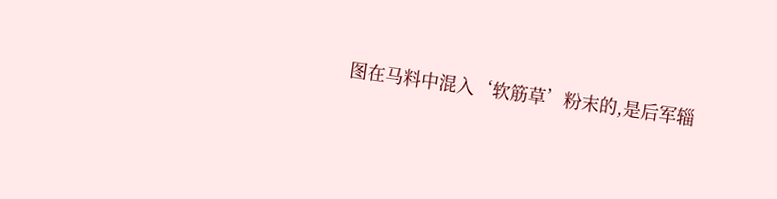图在马料中混入‘软筋草’粉末的,是后军辎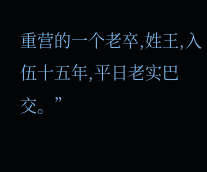重营的一个老卒,姓王,入伍十五年,平日老实巴交。”